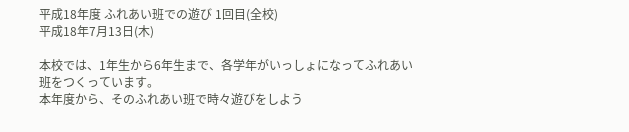平成18年度 ふれあい班での遊び 1回目(全校)
平成18年7月13日(木)

本校では、1年生から6年生まで、各学年がいっしょになってふれあい班をつくっています。
本年度から、そのふれあい班で時々遊びをしよう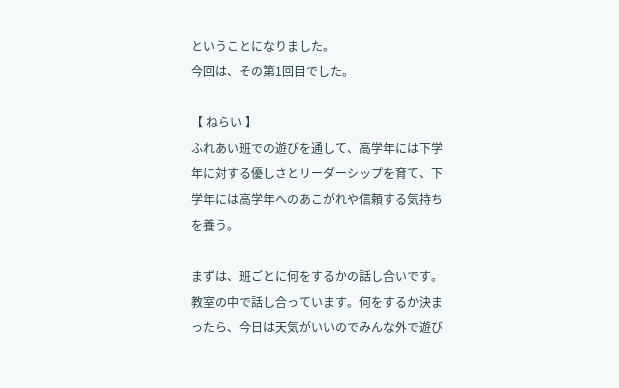ということになりました。
今回は、その第1回目でした。

【 ねらい 】
ふれあい班での遊びを通して、高学年には下学年に対する優しさとリーダーシップを育て、下学年には高学年へのあこがれや信頼する気持ちを養う。

まずは、班ごとに何をするかの話し合いです。教室の中で話し合っています。何をするか決まったら、今日は天気がいいのでみんな外で遊び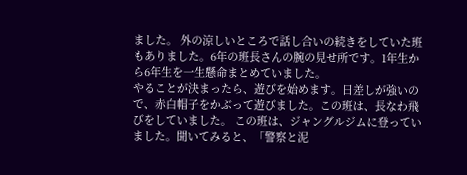ました。 外の涼しいところで話し合いの続きをしていた班もありました。6年の班長さんの腕の見せ所です。1年生から6年生を一生懸命まとめていました。
やることが決まったら、遊びを始めます。日差しが強いので、赤白帽子をかぶって遊びました。この班は、長なわ飛びをしていました。 この班は、ジャングルジムに登っていました。聞いてみると、「警察と泥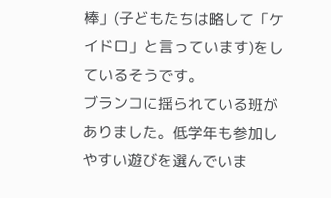棒」(子どもたちは略して「ケイドロ」と言っています)をしているそうです。
ブランコに揺られている班がありました。低学年も参加しやすい遊びを選んでいま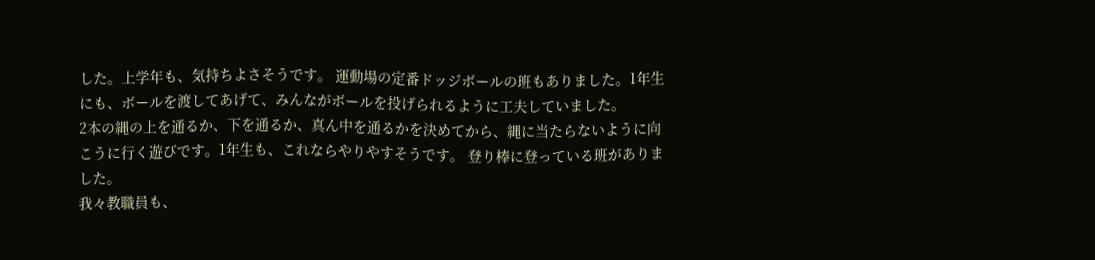した。上学年も、気持ちよさそうです。 運動場の定番ドッジボールの班もありました。1年生にも、ボールを渡してあげて、みんながボールを投げられるように工夫していました。
2本の縄の上を通るか、下を通るか、真ん中を通るかを決めてから、縄に当たらないように向こうに行く遊びです。1年生も、これならやりやすそうです。 登り棒に登っている班がありました。
我々教職員も、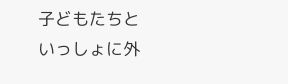子どもたちといっしょに外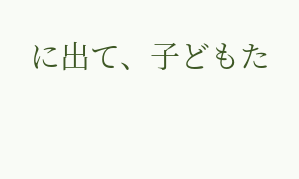に出て、子どもた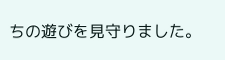ちの遊びを見守りました。